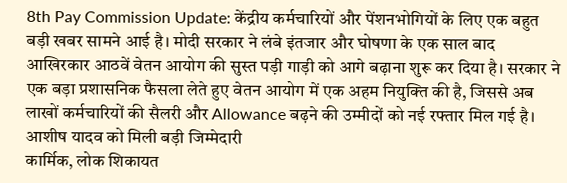8th Pay Commission Update: केंद्रीय कर्मचारियों और पेंशनभोगियों के लिए एक बहुत बड़ी खबर सामने आई है। मोदी सरकार ने लंबे इंतजार और घोषणा के एक साल बाद आखिरकार आठवें वेतन आयोग की सुस्त पड़ी गाड़ी को आगे बढ़ाना शुरू कर दिया है। सरकार ने एक बड़ा प्रशासनिक फैसला लेते हुए वेतन आयोग में एक अहम नियुक्ति की है, जिससे अब लाखों कर्मचारियों की सैलरी और Allowance बढ़ने की उम्मीदों को नई रफ्तार मिल गई है।
आशीष यादव को मिली बड़ी जिम्मेदारी
कार्मिक, लोक शिकायत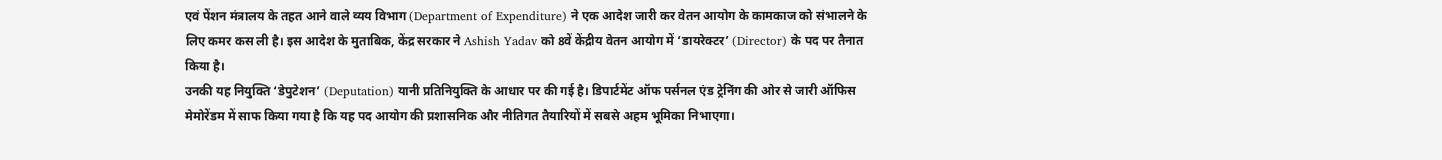एवं पेंशन मंत्रालय के तहत आने वाले व्यय विभाग (Department of Expenditure) ने एक आदेश जारी कर वेतन आयोग के कामकाज को संभालने के लिए कमर कस ली है। इस आदेश के मुताबिक, केंद्र सरकार ने Ashish Yadav को 8वें केंद्रीय वेतन आयोग में ‘डायरेक्टर’ (Director) के पद पर तैनात किया है।
उनकी यह नियुक्ति ‘डेपुटेशन’ (Deputation) यानी प्रतिनियुक्ति के आधार पर की गई है। डिपार्टमेंट ऑफ पर्सनल एंड ट्रेनिंग की ओर से जारी ऑफिस मेमोरेंडम में साफ किया गया है कि यह पद आयोग की प्रशासनिक और नीतिगत तैयारियों में सबसे अहम भूमिका निभाएगा।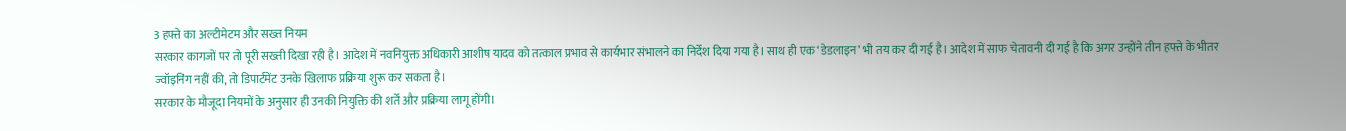3 हफ्ते का अल्टीमेटम और सख्त नियम
सरकार कागजों पर तो पूरी सख्ती दिखा रही है। आदेश में नवनियुक्त अधिकारी आशीष यादव को तत्काल प्रभाव से कार्यभार संभालने का निर्देश दिया गया है। साथ ही एक ‘डेडलाइन’ भी तय कर दी गई है। आदेश में साफ चेतावनी दी गई है कि अगर उन्होंने तीन हफ्ते के भीतर ज्वॉइनिंग नहीं की, तो डिपार्टमेंट उनके खिलाफ प्रक्रिया शुरू कर सकता है।
सरकार के मौजूदा नियमों के अनुसार ही उनकी नियुक्ति की शर्तें और प्रक्रिया लागू होंगी।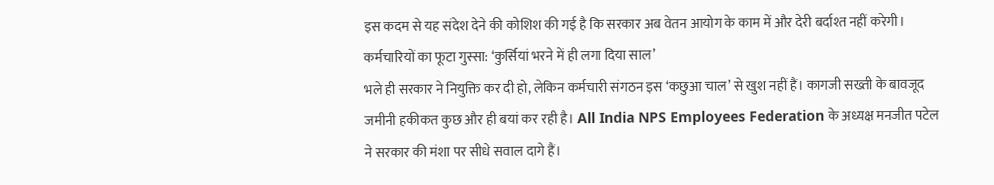इस कदम से यह संदेश देने की कोशिश की गई है कि सरकार अब वेतन आयोग के काम में और देरी बर्दाश्त नहीं करेगी।
कर्मचारियों का फूटा गुस्सा: ‘कुर्सियां भरने में ही लगा दिया साल’
भले ही सरकार ने नियुक्ति कर दी हो, लेकिन कर्मचारी संगठन इस ‘कछुआ चाल’ से खुश नहीं हैं। कागजी सख्ती के बावजूद जमीनी हकीकत कुछ और ही बयां कर रही है। All India NPS Employees Federation के अध्यक्ष मनजीत पटेल ने सरकार की मंशा पर सीधे सवाल दागे हैं।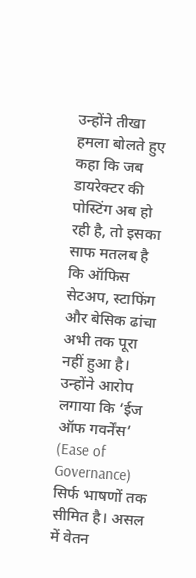उन्होंने तीखा हमला बोलते हुए कहा कि जब डायरेक्टर की पोस्टिंग अब हो रही है, तो इसका साफ मतलब है कि ऑफिस सेटअप, स्टाफिंग और बेसिक ढांचा अभी तक पूरा नहीं हुआ है। उन्होंने आरोप लगाया कि ‘ईज ऑफ गवर्नेंस’ (Ease of Governance) सिर्फ भाषणों तक सीमित है। असल में वेतन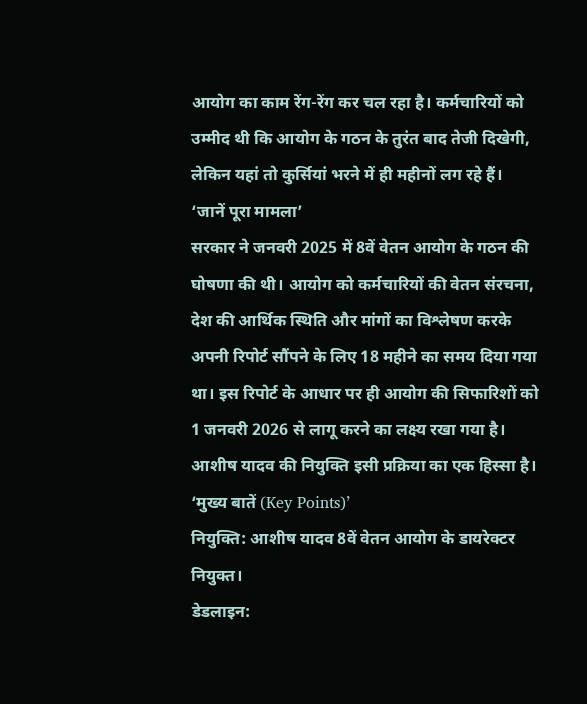आयोग का काम रेंग-रेंग कर चल रहा है। कर्मचारियों को उम्मीद थी कि आयोग के गठन के तुरंत बाद तेजी दिखेगी, लेकिन यहां तो कुर्सियां भरने में ही महीनों लग रहे हैं।
‘जानें पूरा मामला’
सरकार ने जनवरी 2025 में 8वें वेतन आयोग के गठन की घोषणा की थी। आयोग को कर्मचारियों की वेतन संरचना, देश की आर्थिक स्थिति और मांगों का विश्लेषण करके अपनी रिपोर्ट सौंपने के लिए 18 महीने का समय दिया गया था। इस रिपोर्ट के आधार पर ही आयोग की सिफारिशों को 1 जनवरी 2026 से लागू करने का लक्ष्य रखा गया है। आशीष यादव की नियुक्ति इसी प्रक्रिया का एक हिस्सा है।
‘मुख्य बातें (Key Points)’
नियुक्ति: आशीष यादव 8वें वेतन आयोग के डायरेक्टर नियुक्त।
डेडलाइन: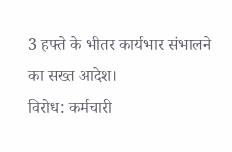3 हफ्ते के भीतर कार्यभार संभालने का सख्त आदेश।
विरोध: कर्मचारी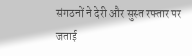संगठनों ने देरी और सुस्त रफ्तार पर जताई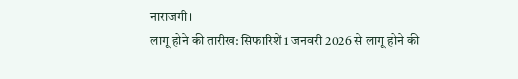नाराजगी।
लागू होने की तारीख: सिफारिशें 1 जनवरी 2026 से लागू होने की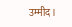उम्मीद।